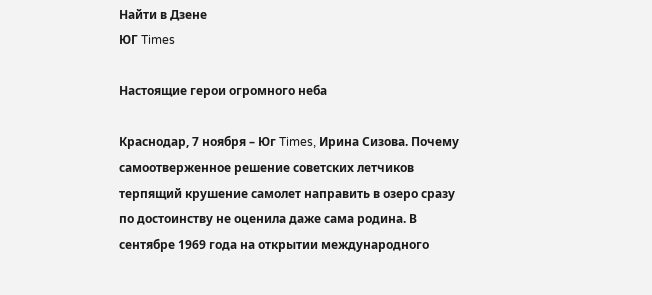Найти в Дзене
ЮГ Times

Настоящие герои огромного неба

Краснодар, 7 ноября – Юг Times, Ирина Сизова. Почему самоотверженное решение советских летчиков терпящий крушение самолет направить в озеро сразу по достоинству не оценила даже сама родина. В сентябре 1969 года на открытии международного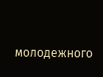молодежного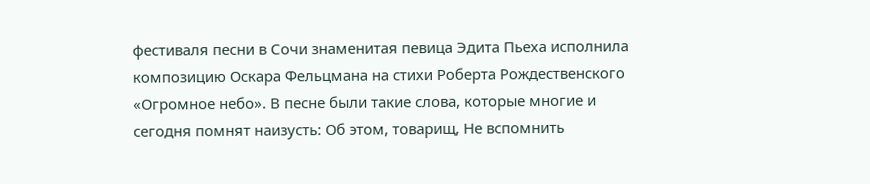фестиваля песни в Сочи знаменитая певица Эдита Пьеха исполнила композицию Оскара Фельцмана на стихи Роберта Рождественского «Огромное небо». В песне были такие слова, которые многие и сегодня помнят наизусть: Об этом, товарищ, Не вспомнить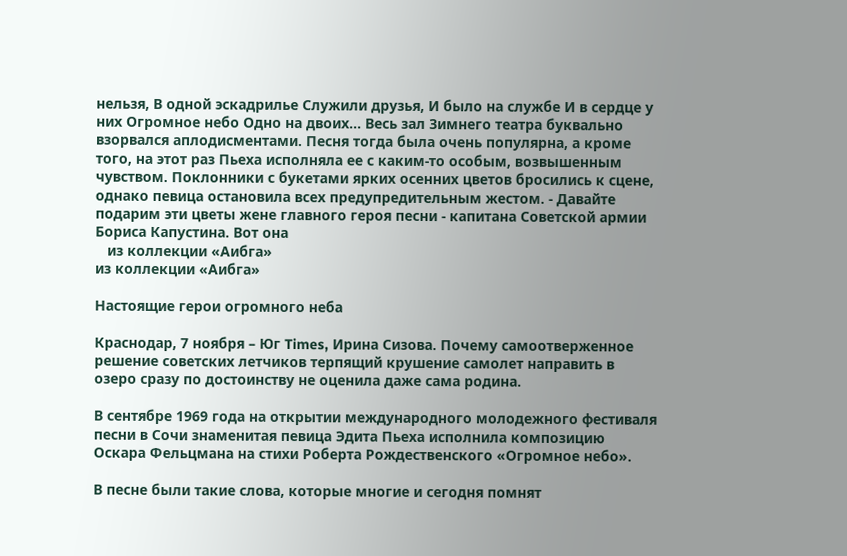нельзя, В одной эскадрилье Служили друзья, И было на службе И в сердце у них Огромное небо Одно на двоих… Весь зал Зимнего театра буквально взорвался аплодисментами. Песня тогда была очень популярна, а кроме того, на этот раз Пьеха исполняла ее с каким-то особым, возвышенным чувством. Поклонники с букетами ярких осенних цветов бросились к сцене, однако певица остановила всех предупредительным жестом. - Давайте подарим эти цветы жене главного героя песни - капитана Советской армии Бориса Капустина. Вот она
   из коллекции «Аибга»
из коллекции «Аибга»

Настоящие герои огромного неба

Краснодар, 7 ноября – Юг Times, Ирина Сизова. Почему самоотверженное решение советских летчиков терпящий крушение самолет направить в озеро сразу по достоинству не оценила даже сама родина.

В сентябре 1969 года на открытии международного молодежного фестиваля песни в Сочи знаменитая певица Эдита Пьеха исполнила композицию Оскара Фельцмана на стихи Роберта Рождественского «Огромное небо».

В песне были такие слова, которые многие и сегодня помнят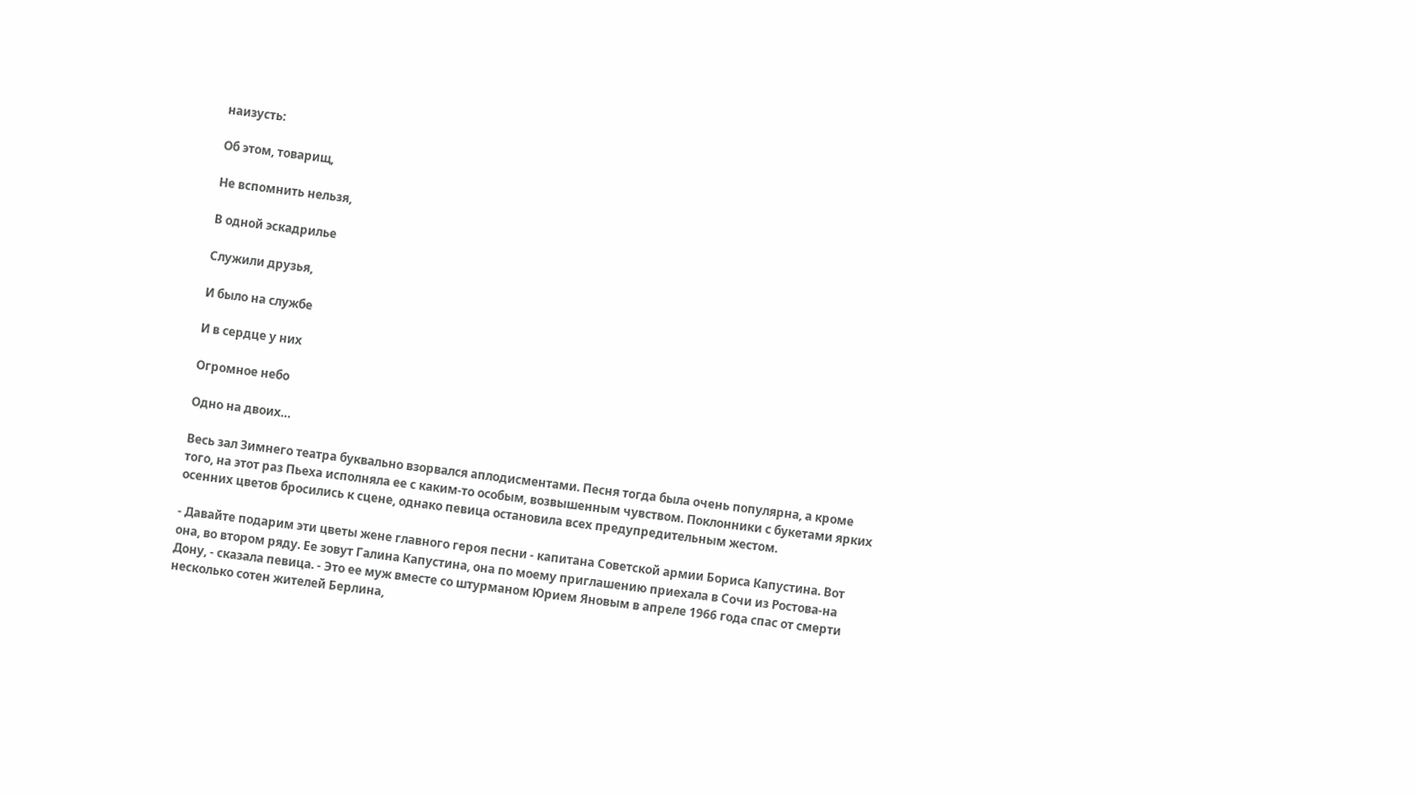наизусть:

Об этом, товарищ,

Не вспомнить нельзя,

В одной эскадрилье

Служили друзья,

И было на службе

И в сердце у них

Огромное небо

Одно на двоих…

Весь зал Зимнего театра буквально взорвался аплодисментами. Песня тогда была очень популярна, а кроме того, на этот раз Пьеха исполняла ее с каким-то особым, возвышенным чувством. Поклонники с букетами ярких осенних цветов бросились к сцене, однако певица остановила всех предупредительным жестом.

- Давайте подарим эти цветы жене главного героя песни - капитана Советской армии Бориса Капустина. Вот она, во втором ряду. Ее зовут Галина Капустина, она по моему приглашению приехала в Сочи из Ростова-на Дону, - сказала певица. - Это ее муж вместе со штурманом Юрием Яновым в апреле 1966 года спас от смерти несколько сотен жителей Берлина,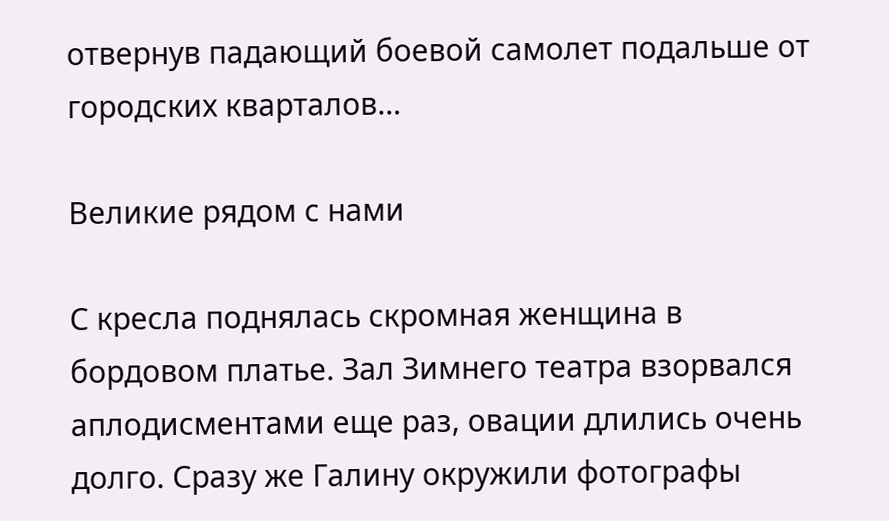отвернув падающий боевой самолет подальше от городских кварталов…

Великие рядом с нами

С кресла поднялась скромная женщина в бордовом платье. Зал Зимнего театра взорвался аплодисментами еще раз, овации длились очень долго. Сразу же Галину окружили фотографы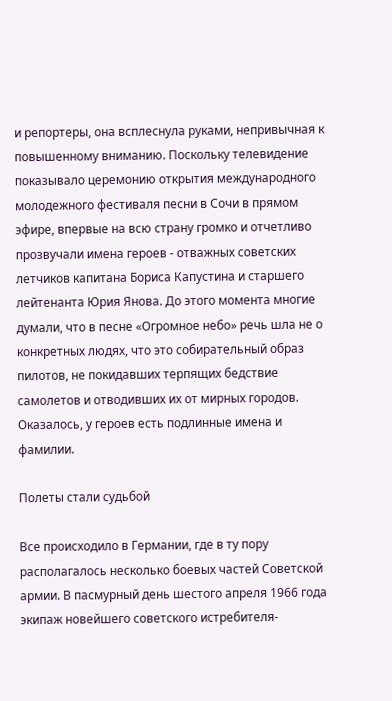и репортеры, она всплеснула руками, непривычная к повышенному вниманию. Поскольку телевидение показывало церемонию открытия международного молодежного фестиваля песни в Сочи в прямом эфире, впервые на всю страну громко и отчетливо прозвучали имена героев - отважных советских летчиков капитана Бориса Капустина и старшего лейтенанта Юрия Янова. До этого момента многие думали, что в песне «Огромное небо» речь шла не о конкретных людях, что это собирательный образ пилотов, не покидавших терпящих бедствие самолетов и отводивших их от мирных городов. Оказалось, у героев есть подлинные имена и фамилии.

Полеты стали судьбой

Все происходило в Германии, где в ту пору располагалось несколько боевых частей Советской армии. В пасмурный день шестого апреля 1966 года экипаж новейшего советского истребителя-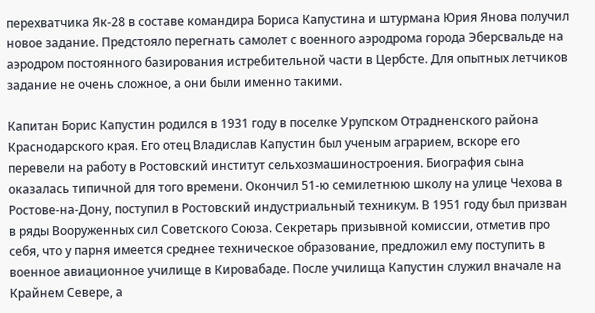перехватчика Як-28 в составе командира Бориса Капустина и штурмана Юрия Янова получил новое задание. Предстояло перегнать самолет с военного аэродрома города Эберсвальде на аэродром постоянного базирования истребительной части в Цербсте. Для опытных летчиков задание не очень сложное, а они были именно такими.

Капитан Борис Капустин родился в 1931 году в поселке Урупском Отрадненского района Краснодарского края. Его отец Владислав Капустин был ученым аграрием, вскоре его перевели на работу в Ростовский институт сельхозмашиностроения. Биография сына оказалась типичной для того времени. Окончил 51-ю семилетнюю школу на улице Чехова в Ростове-на-Дону, поступил в Ростовский индустриальный техникум. В 1951 году был призван в ряды Вооруженных сил Советского Союза. Секретарь призывной комиссии, отметив про себя, что у парня имеется среднее техническое образование, предложил ему поступить в военное авиационное училище в Кировабаде. После училища Капустин служил вначале на Крайнем Севере, а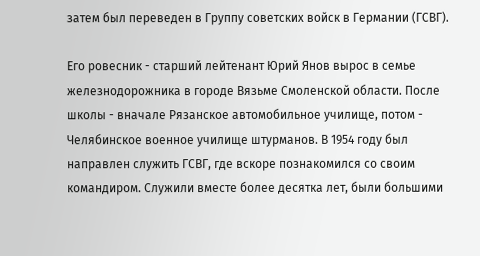затем был переведен в Группу советских войск в Германии (ГСВГ).

Его ровесник - старший лейтенант Юрий Янов вырос в семье железнодорожника в городе Вязьме Смоленской области. После школы - вначале Рязанское автомобильное училище, потом - Челябинское военное училище штурманов. В 1954 году был направлен служить ГСВГ, где вскоре познакомился со своим командиром. Служили вместе более десятка лет, были большими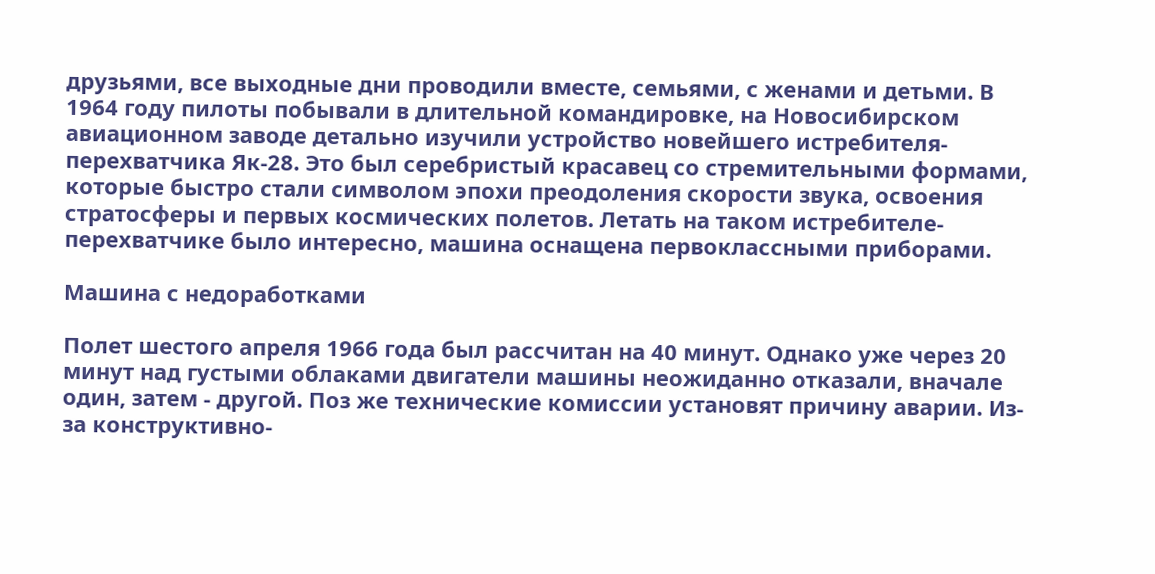друзьями, все выходные дни проводили вместе, семьями, с женами и детьми. В 1964 году пилоты побывали в длительной командировке, на Новосибирском авиационном заводе детально изучили устройство новейшего истребителя-перехватчика Як-28. Это был серебристый красавец со стремительными формами, которые быстро стали символом эпохи преодоления скорости звука, освоения стратосферы и первых космических полетов. Летать на таком истребителе-перехватчике было интересно, машина оснащена первоклассными приборами.

Машина с недоработками

Полет шестого апреля 1966 года был рассчитан на 40 минут. Однако уже через 20 минут над густыми облаками двигатели машины неожиданно отказали, вначале один, затем - другой. Поз же технические комиссии установят причину аварии. Из-за конструктивно-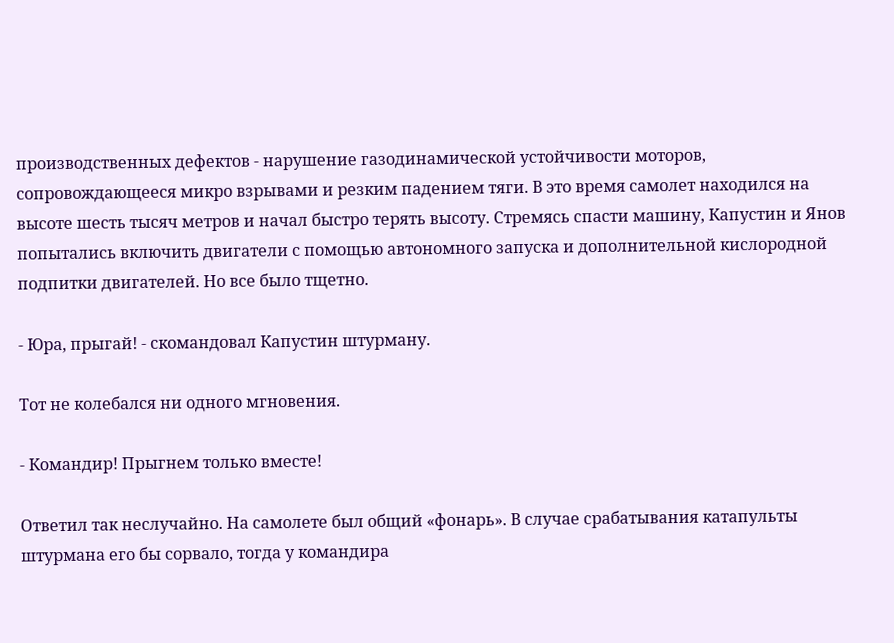производственных дефектов - нарушение газодинамической устойчивости моторов, сопровождающееся микро взрывами и резким падением тяги. В это время самолет находился на высоте шесть тысяч метров и начал быстро терять высоту. Стремясь спасти машину, Капустин и Янов попытались включить двигатели с помощью автономного запуска и дополнительной кислородной подпитки двигателей. Но все было тщетно.

- Юра, прыгай! - скомандовал Капустин штурману.

Тот не колебался ни одного мгновения.

- Командир! Прыгнем только вместе!

Ответил так неслучайно. На самолете был общий «фонарь». В случае срабатывания катапульты штурмана его бы сорвало, тогда у командира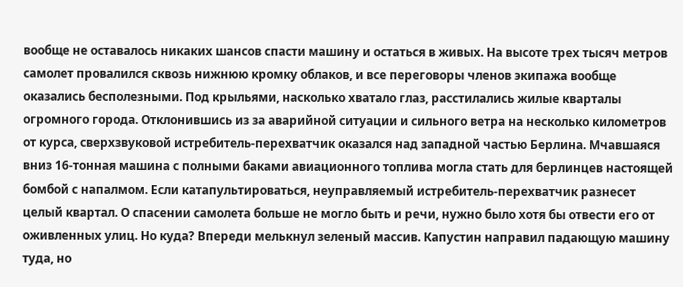вообще не оставалось никаких шансов спасти машину и остаться в живых. На высоте трех тысяч метров самолет провалился сквозь нижнюю кромку облаков, и все переговоры членов экипажа вообще оказались бесполезными. Под крыльями, насколько хватало глаз, расстилались жилые кварталы огромного города. Отклонившись из за аварийной ситуации и сильного ветра на несколько километров от курса, сверхзвуковой истребитель-перехватчик оказался над западной частью Берлина. Мчавшаяся вниз 16-тонная машина с полными баками авиационного топлива могла стать для берлинцев настоящей бомбой с напалмом. Если катапультироваться, неуправляемый истребитель-перехватчик разнесет целый квартал. О спасении самолета больше не могло быть и речи, нужно было хотя бы отвести его от оживленных улиц. Но куда? Впереди мелькнул зеленый массив. Капустин направил падающую машину туда, но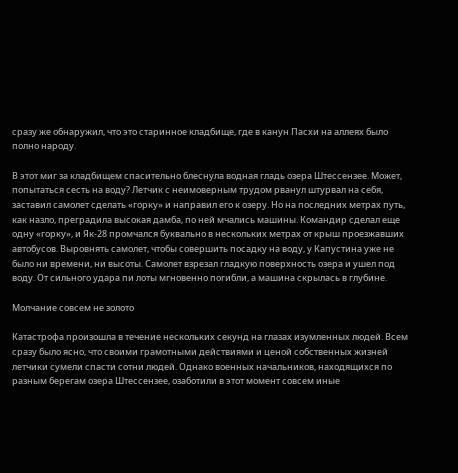сразу же обнаружил, что это старинное кладбище, где в канун Пасхи на аллеях было полно народу.

В этот миг за кладбищем спасительно блеснула водная гладь озера Штессензее. Может, попытаться сесть на воду? Летчик с неимоверным трудом рванул штурвал на себя, заставил самолет сделать «горку» и направил его к озеру. Но на последних метрах путь, как назло, преградила высокая дамба, по ней мчались машины. Командир сделал еще одну «горку», и Як-28 промчался буквально в нескольких метрах от крыш проезжавших автобусов. Выровнять самолет, чтобы совершить посадку на воду, у Капустина уже не было ни времени, ни высоты. Самолет взрезал гладкую поверхность озера и ушел под воду. От сильного удара пи лоты мгновенно погибли, а машина скрылась в глубине.

Молчание совсем не золото

Катастрофа произошла в течение нескольких секунд на глазах изумленных людей. Всем сразу было ясно, что своими грамотными действиями и ценой собственных жизней летчики сумели спасти сотни людей. Однако военных начальников, находящихся по разным берегам озера Штессензее, озаботили в этот момент совсем иные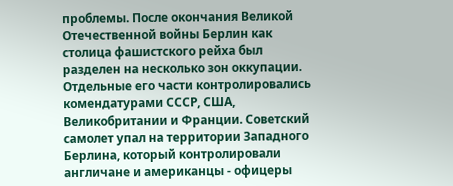проблемы. После окончания Великой Отечественной войны Берлин как столица фашистского рейха был разделен на несколько зон оккупации. Отдельные его части контролировались комендатурами СССР, США, Великобритании и Франции. Советский самолет упал на территории Западного Берлина, который контролировали англичане и американцы - офицеры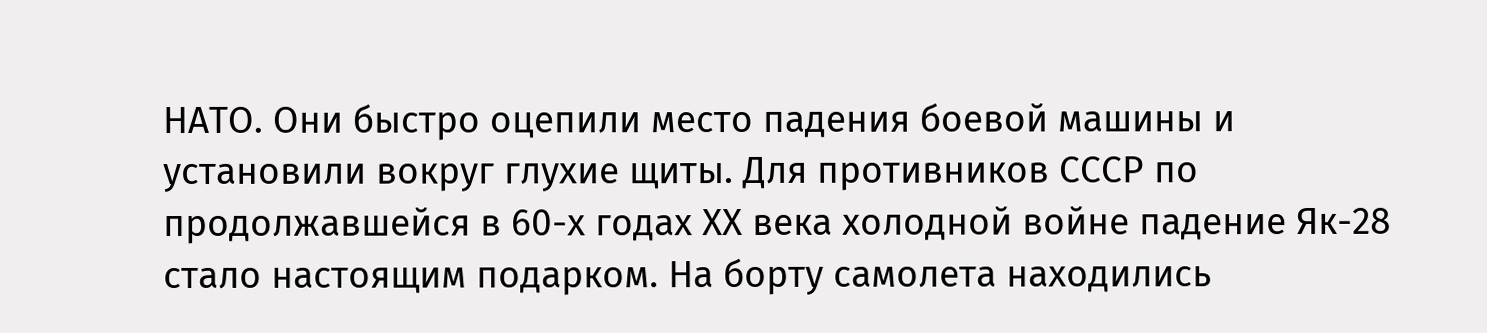НАТО. Они быстро оцепили место падения боевой машины и установили вокруг глухие щиты. Для противников СССР по продолжавшейся в 60-х годах ХХ века холодной войне падение Як-28 стало настоящим подарком. На борту самолета находились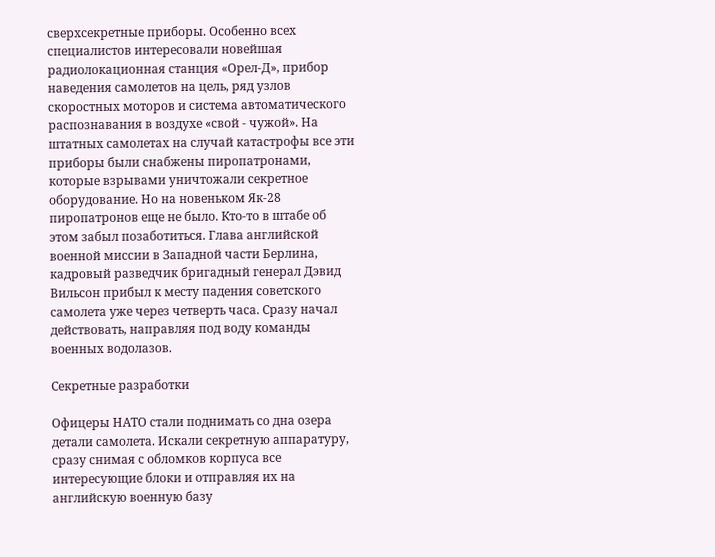сверхсекретные приборы. Особенно всех специалистов интересовали новейшая радиолокационная станция «Орел-Д», прибор наведения самолетов на цель, ряд узлов скоростных моторов и система автоматического распознавания в воздухе «свой - чужой». На штатных самолетах на случай катастрофы все эти приборы были снабжены пиропатронами, которые взрывами уничтожали секретное оборудование. Но на новеньком Як-28 пиропатронов еще не было. Кто-то в штабе об этом забыл позаботиться. Глава английской военной миссии в Западной части Берлина, кадровый разведчик бригадный генерал Дэвид Вильсон прибыл к месту падения советского самолета уже через четверть часа. Сразу начал действовать, направляя под воду команды военных водолазов.

Секретные разработки

Офицеры НАТО стали поднимать со дна озера детали самолета. Искали секретную аппаратуру, сразу снимая с обломков корпуса все интересующие блоки и отправляя их на английскую военную базу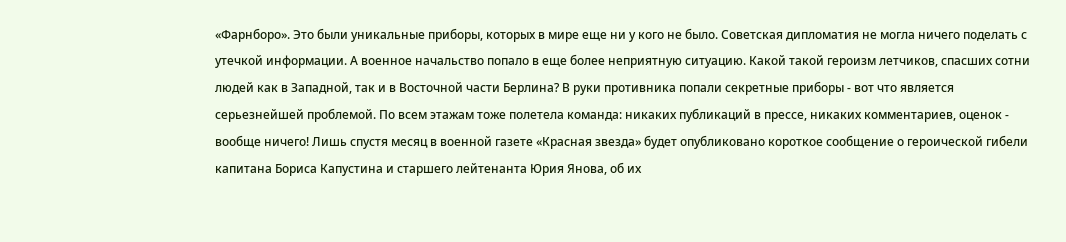«Фарнборо». Это были уникальные приборы, которых в мире еще ни у кого не было. Советская дипломатия не могла ничего поделать с утечкой информации. А военное начальство попало в еще более неприятную ситуацию. Какой такой героизм летчиков, спасших сотни людей как в Западной, так и в Восточной части Берлина? В руки противника попали секретные приборы - вот что является серьезнейшей проблемой. По всем этажам тоже полетела команда: никаких публикаций в прессе, никаких комментариев, оценок - вообще ничего! Лишь спустя месяц в военной газете «Красная звезда» будет опубликовано короткое сообщение о героической гибели капитана Бориса Капустина и старшего лейтенанта Юрия Янова, об их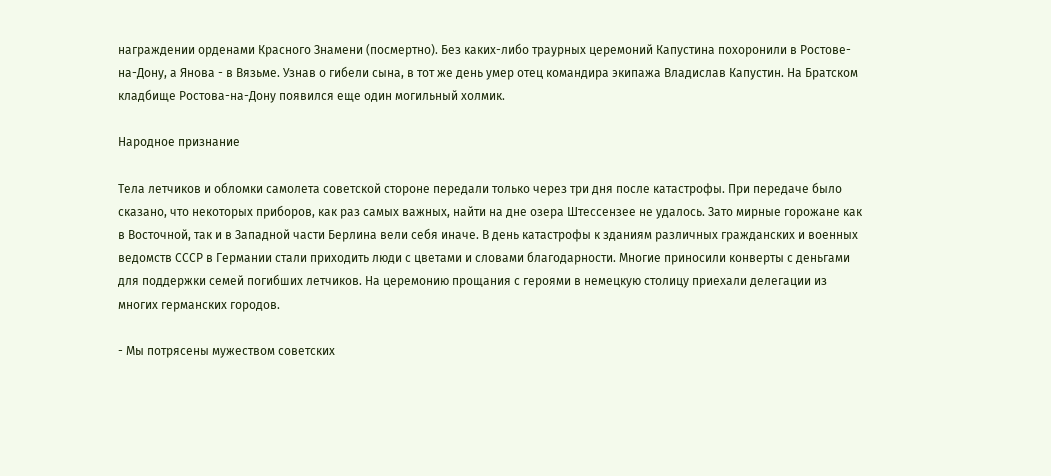награждении орденами Красного Знамени (посмертно). Без каких-либо траурных церемоний Капустина похоронили в Ростове-на-Дону, а Янова - в Вязьме. Узнав о гибели сына, в тот же день умер отец командира экипажа Владислав Капустин. На Братском кладбище Ростова-на-Дону появился еще один могильный холмик.

Народное признание

Тела летчиков и обломки самолета советской стороне передали только через три дня после катастрофы. При передаче было сказано, что некоторых приборов, как раз самых важных, найти на дне озера Штессензее не удалось. Зато мирные горожане как в Восточной, так и в Западной части Берлина вели себя иначе. В день катастрофы к зданиям различных гражданских и военных ведомств СССР в Германии стали приходить люди с цветами и словами благодарности. Многие приносили конверты с деньгами для поддержки семей погибших летчиков. На церемонию прощания с героями в немецкую столицу приехали делегации из многих германских городов.

- Мы потрясены мужеством советских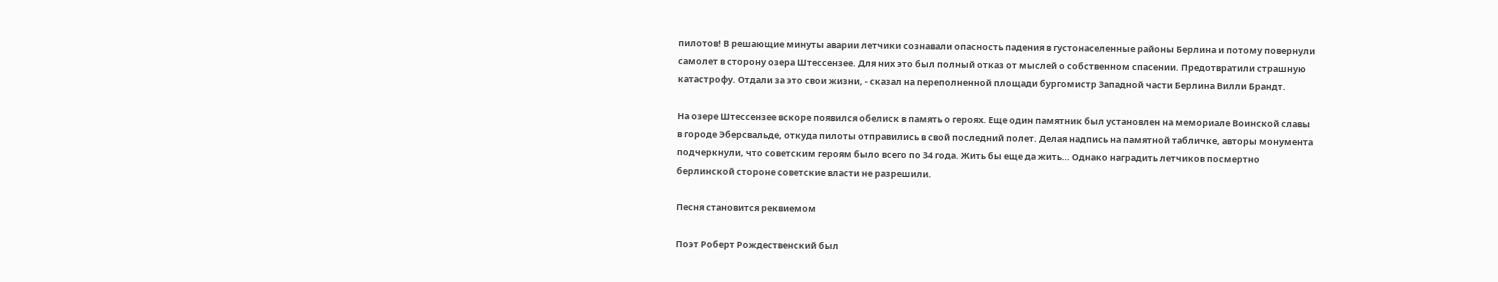пилотов! В решающие минуты аварии летчики сознавали опасность падения в густонаселенные районы Берлина и потому повернули самолет в сторону озера Штессензее. Для них это был полный отказ от мыслей о собственном спасении. Предотвратили страшную катастрофу. Отдали за это свои жизни, - сказал на переполненной площади бургомистр Западной части Берлина Вилли Брандт.

На озере Штессензее вскоре появился обелиск в память о героях. Еще один памятник был установлен на мемориале Воинской славы в городе Эберсвальде, откуда пилоты отправились в свой последний полет. Делая надпись на памятной табличке, авторы монумента подчеркнули, что советским героям было всего по 34 года. Жить бы еще да жить… Однако наградить летчиков посмертно берлинской стороне советские власти не разрешили.

Песня становится реквиемом

Поэт Роберт Рождественский был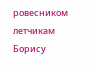ровесником летчикам Борису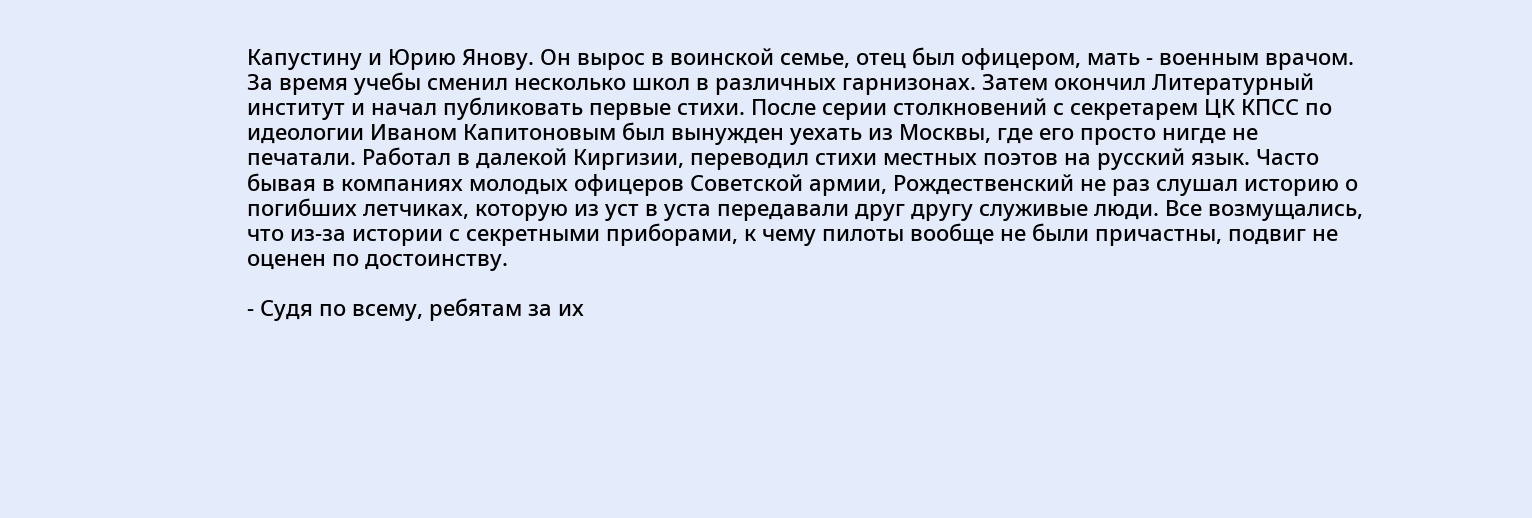Капустину и Юрию Янову. Он вырос в воинской семье, отец был офицером, мать - военным врачом. За время учебы сменил несколько школ в различных гарнизонах. Затем окончил Литературный институт и начал публиковать первые стихи. После серии столкновений с секретарем ЦК КПСС по идеологии Иваном Капитоновым был вынужден уехать из Москвы, где его просто нигде не печатали. Работал в далекой Киргизии, переводил стихи местных поэтов на русский язык. Часто бывая в компаниях молодых офицеров Советской армии, Рождественский не раз слушал историю о погибших летчиках, которую из уст в уста передавали друг другу служивые люди. Все возмущались, что из-за истории с секретными приборами, к чему пилоты вообще не были причастны, подвиг не оценен по достоинству.

- Судя по всему, ребятам за их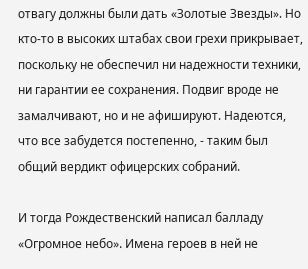отвагу должны были дать «Золотые Звезды». Но кто-то в высоких штабах свои грехи прикрывает, поскольку не обеспечил ни надежности техники, ни гарантии ее сохранения. Подвиг вроде не замалчивают, но и не афишируют. Надеются, что все забудется постепенно, - таким был общий вердикт офицерских собраний.

И тогда Рождественский написал балладу «Огромное небо». Имена героев в ней не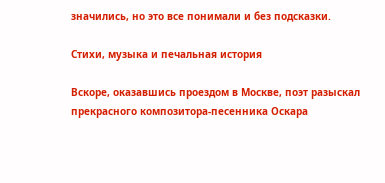значились, но это все понимали и без подсказки.

Стихи, музыка и печальная история

Вскоре, оказавшись проездом в Москве, поэт разыскал прекрасного композитора-песенника Оскара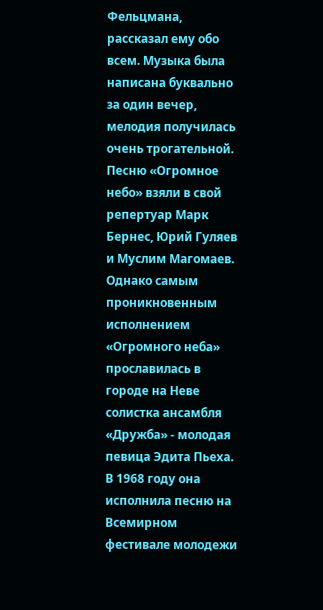Фельцмана, рассказал ему обо всем. Музыка была написана буквально за один вечер, мелодия получилась очень трогательной. Песню «Огромное небо» взяли в свой репертуар Марк Бернес, Юрий Гуляев и Муслим Магомаев. Однако самым проникновенным исполнением «Огромного неба» прославилась в городе на Неве солистка ансамбля «Дружба» - молодая певица Эдита Пьеха. В 1968 году она исполнила песню на Всемирном фестивале молодежи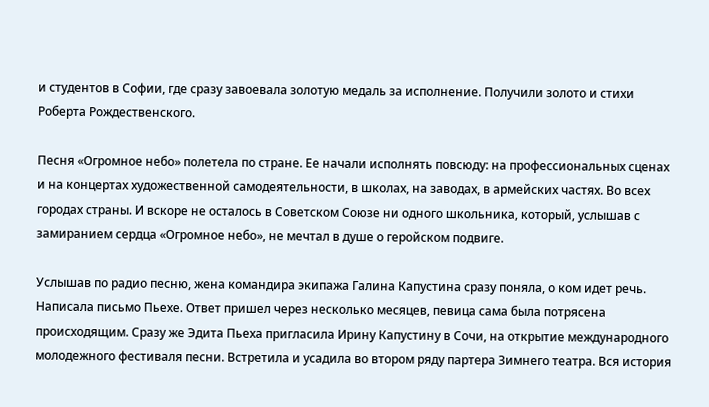и студентов в Софии, где сразу завоевала золотую медаль за исполнение. Получили золото и стихи Роберта Рождественского.

Песня «Огромное небо» полетела по стране. Ее начали исполнять повсюду: на профессиональных сценах и на концертах художественной самодеятельности, в школах, на заводах, в армейских частях. Во всех городах страны. И вскоре не осталось в Советском Союзе ни одного школьника, который, услышав с замиранием сердца «Огромное небо», не мечтал в душе о геройском подвиге.

Услышав по радио песню, жена командира экипажа Галина Капустина сразу поняла, о ком идет речь. Написала письмо Пьехе. Ответ пришел через несколько месяцев, певица сама была потрясена происходящим. Сразу же Эдита Пьеха пригласила Ирину Капустину в Сочи, на открытие международного молодежного фестиваля песни. Встретила и усадила во втором ряду партера Зимнего театра. Вся история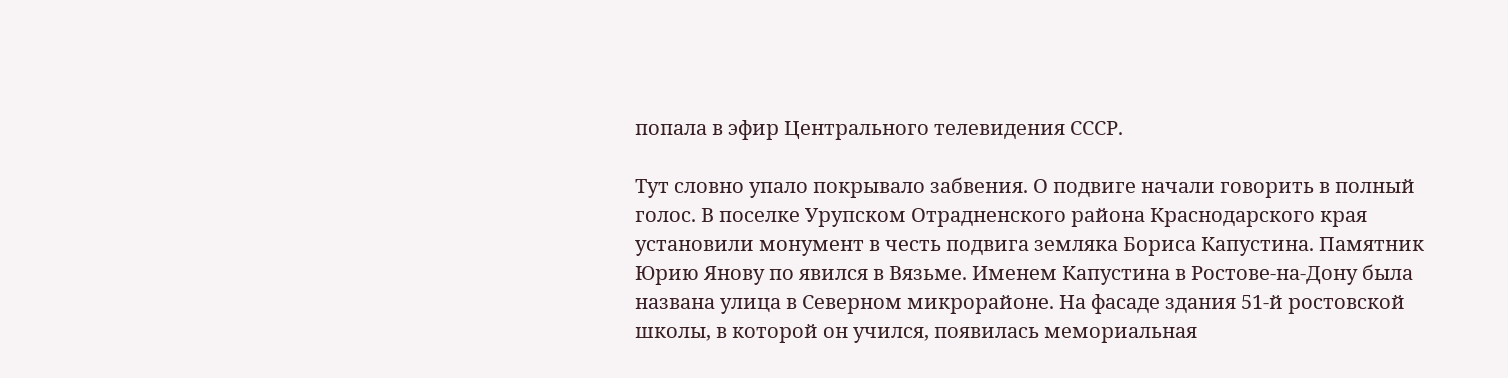попала в эфир Центрального телевидения СССР.

Тут словно упало покрывало забвения. О подвиге начали говорить в полный голос. В поселке Урупском Отрадненского района Краснодарского края установили монумент в честь подвига земляка Бориса Капустина. Памятник Юрию Янову по явился в Вязьме. Именем Капустина в Ростове-на-Дону была названа улица в Северном микрорайоне. На фасаде здания 51-й ростовской школы, в которой он учился, появилась мемориальная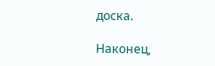доска.

Наконец,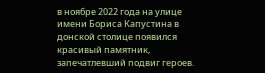в ноябре 2022 года на улице имени Бориса Капустина в донской столице появился красивый памятник, запечатлевший подвиг героев.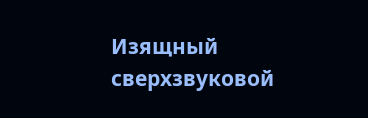Изящный сверхзвуковой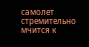самолет стремительно мчится к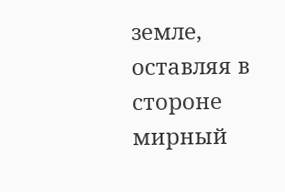земле, оставляя в стороне мирный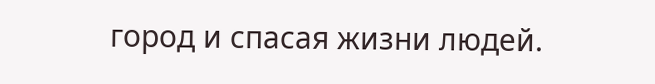город и спасая жизни людей.